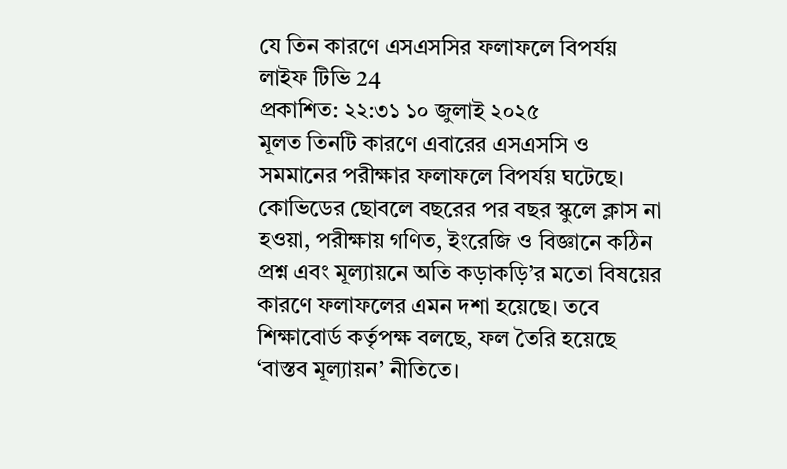যে তিন কারণে এসএসসির ফলাফলে বিপর্যয়
লাইফ টিভি 24
প্রকাশিত: ২২:৩১ ১০ জুলাই ২০২৫
মূলত তিনটি কারণে এবারের এসএসসি ও সমমানের পরীক্ষার ফলাফলে বিপর্যয় ঘটেছে। কোভিডের ছোবলে বছরের পর বছর স্কুলে ক্লাস না হওয়া, পরীক্ষায় গণিত, ইংরেজি ও বিজ্ঞানে কঠিন প্রশ্ন এবং মূল্যায়নে অতি কড়াকড়ি’র মতো বিষয়ের কারণে ফলাফলের এমন দশা হয়েছে। তবে শিক্ষাবোর্ড কর্তৃপক্ষ বলছে, ফল তৈরি হয়েছে ‘বাস্তব মূল্যায়ন’ নীতিতে।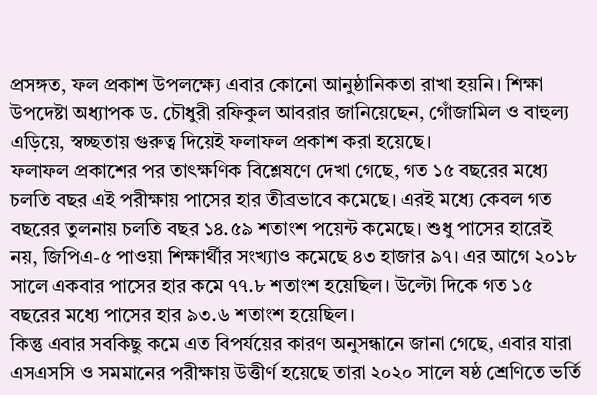প্রসঙ্গত, ফল প্রকাশ উপলক্ষ্যে এবার কোনো আনুষ্ঠানিকতা রাখা হয়নি। শিক্ষা উপদেষ্টা অধ্যাপক ড. চৌধুরী রফিকুল আবরার জানিয়েছেন, গোঁজামিল ও বাহুল্য এড়িয়ে, স্বচ্ছতায় গুরুত্ব দিয়েই ফলাফল প্রকাশ করা হয়েছে।
ফলাফল প্রকাশের পর তাৎক্ষণিক বিশ্লেষণে দেখা গেছে, গত ১৫ বছরের মধ্যে চলতি বছর এই পরীক্ষায় পাসের হার তীব্রভাবে কমেছে। এরই মধ্যে কেবল গত বছরের তুলনায় চলতি বছর ১৪.৫৯ শতাংশ পয়েন্ট কমেছে। শুধু পাসের হারেই নয়, জিপিএ-৫ পাওয়া শিক্ষার্থীর সংখ্যাও কমেছে ৪৩ হাজার ৯৭। এর আগে ২০১৮ সালে একবার পাসের হার কমে ৭৭.৮ শতাংশ হয়েছিল। উল্টো দিকে গত ১৫ বছরের মধ্যে পাসের হার ৯৩.৬ শতাংশ হয়েছিল।
কিন্তু এবার সবকিছু কমে এত বিপর্যয়ের কারণ অনুসন্ধানে জানা গেছে, এবার যারা এসএসসি ও সমমানের পরীক্ষায় উত্তীর্ণ হয়েছে তারা ২০২০ সালে ষষ্ঠ শ্রেণিতে ভর্তি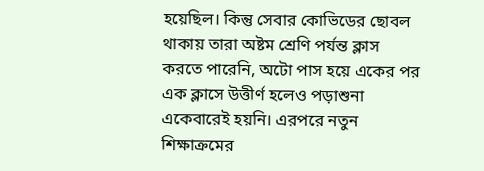হয়েছিল। কিন্তু সেবার কোভিডের ছোবল থাকায় তারা অষ্টম শ্রেণি পর্যন্ত ক্লাস করতে পারেনি, অটো পাস হয়ে একের পর এক ক্লাসে উত্তীর্ণ হলেও পড়াশুনা একেবারেই হয়নি। এরপরে নতুন শিক্ষাক্রমের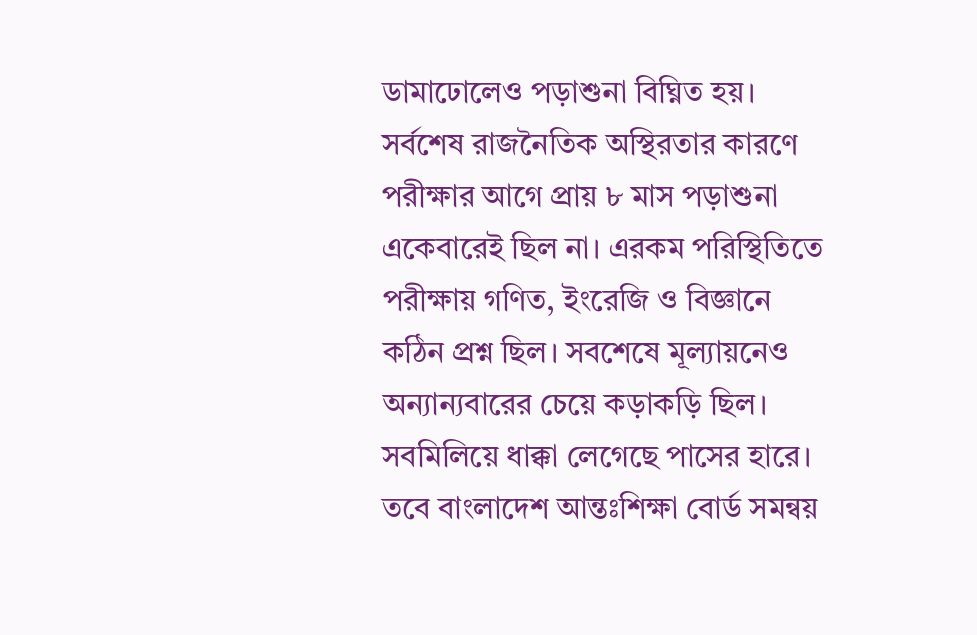ডামাঢোলেও পড়াশুনা বিঘ্নিত হয়। সর্বশেষ রাজনৈতিক অস্থিরতার কারণে পরীক্ষার আগে প্রায় ৮ মাস পড়াশুনা একেবারেই ছিল না। এরকম পরিস্থিতিতে পরীক্ষায় গণিত, ইংরেজি ও বিজ্ঞানে কঠিন প্রশ্ন ছিল। সবশেষে মূল্যায়নেও অন্যান্যবারের চেয়ে কড়াকড়ি ছিল। সবমিলিয়ে ধাক্কা লেগেছে পাসের হারে।
তবে বাংলাদেশ আন্তঃশিক্ষা বোর্ড সমন্বয়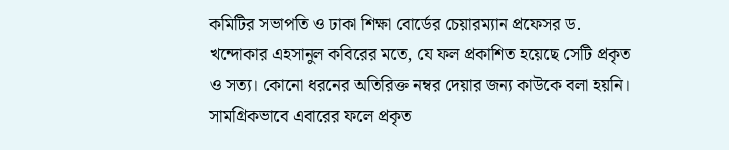কমিটির সভাপতি ও ঢাকা শিক্ষা বোর্ডের চেয়ারম্যান প্রফেসর ড. খন্দোকার এহসানুল কবিরের মতে, যে ফল প্রকাশিত হয়েছে সেটি প্রকৃত ও সত্য। কোনো ধরনের অতিরিক্ত নম্বর দেয়ার জন্য কাউকে বলা হয়নি। সামগ্রিকভাবে এবারের ফলে প্রকৃত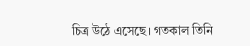চিত্র উঠে এসেছে। গতকাল তিনি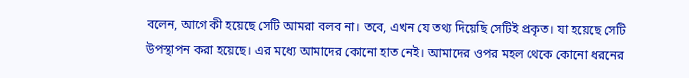বলেন, আগে কী হয়েছে সেটি আমরা বলব না। তবে, এখন যে তথ্য দিয়েছি সেটিই প্রকৃত। যা হয়েছে সেটি উপস্থাপন করা হয়েছে। এর মধ্যে আমাদের কোনো হাত নেই। আমাদের ওপর মহল থেকে কোনো ধরনের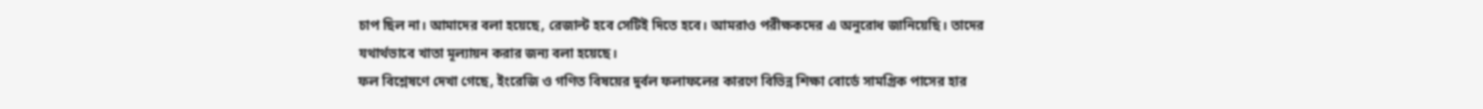চাপ ছিল না। আমাদের বলা হয়েছে, রেজাল্ট হবে সেটিই দিতে হবে। আমরাও পরীক্ষকদের এ অনুরোধ জানিয়েছি। তাদের যথার্থভাবে খাতা মূল্যায়ন করার জন্য বলা হয়েছে।
ফল বিশ্লেষণে দেখা গেছে, ইংরেজি ও গণিত বিষয়ের দুর্বল ফলাফলের কারণে বিভিন্ন শিক্ষা বোর্ডে সামগ্রিক পাসের হার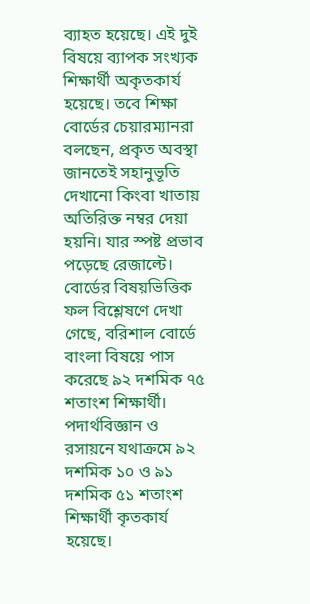ব্যাহত হয়েছে। এই দুই বিষয়ে ব্যাপক সংখ্যক শিক্ষার্থী অকৃতকার্য হয়েছে। তবে শিক্ষা বোর্ডের চেয়ারম্যানরা বলছেন, প্রকৃত অবস্থা জানতেই সহানুভূতি দেখানো কিংবা খাতায় অতিরিক্ত নম্বর দেয়া হয়নি। যার স্পষ্ট প্রভাব পড়েছে রেজাল্টে। বোর্ডের বিষয়ভিত্তিক ফল বিশ্লেষণে দেখা গেছে, বরিশাল বোর্ডে বাংলা বিষয়ে পাস করেছে ৯২ দশমিক ৭৫ শতাংশ শিক্ষার্থী। পদার্থবিজ্ঞান ও রসায়নে যথাক্রমে ৯২ দশমিক ১০ ও ৯১ দশমিক ৫১ শতাংশ শিক্ষার্থী কৃতকার্য হয়েছে।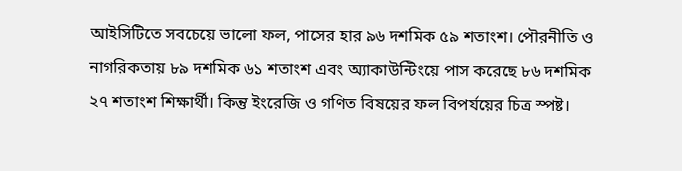আইসিটিতে সবচেয়ে ভালো ফল, পাসের হার ৯৬ দশমিক ৫৯ শতাংশ। পৌরনীতি ও নাগরিকতায় ৮৯ দশমিক ৬১ শতাংশ এবং অ্যাকাউন্টিংয়ে পাস করেছে ৮৬ দশমিক ২৭ শতাংশ শিক্ষার্থী। কিন্তু ইংরেজি ও গণিত বিষয়ের ফল বিপর্যয়ের চিত্র স্পষ্ট।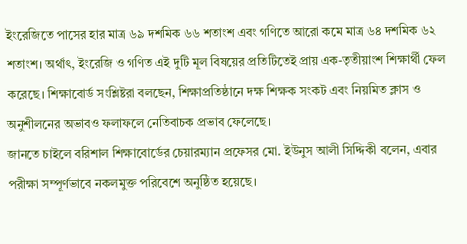ইংরেজিতে পাসের হার মাত্র ৬৯ দশমিক ৬৬ শতাংশ এবং গণিতে আরো কমে মাত্র ৬৪ দশমিক ৬২ শতাংশ। অর্থাৎ, ইংরেজি ও গণিত এই দুটি মূল বিষয়ের প্রতিটিতেই প্রায় এক-তৃতীয়াংশ শিক্ষার্থী ফেল করেছে। শিক্ষাবোর্ড সংশ্লিষ্টরা বলছেন, শিক্ষাপ্রতিষ্ঠানে দক্ষ শিক্ষক সংকট এবং নিয়মিত ক্লাস ও অনুশীলনের অভাবও ফলাফলে নেতিবাচক প্রভাব ফেলেছে।
জানতে চাইলে বরিশাল শিক্ষাবোর্ডের চেয়ারম্যান প্রফেসর মো. ইউনুস আলী সিদ্দিকী বলেন, এবার পরীক্ষা সম্পূর্ণভাবে নকলমুক্ত পরিবেশে অনুষ্ঠিত হয়েছে।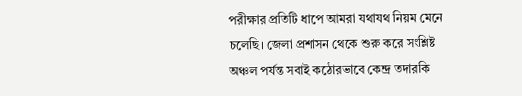পরীক্ষার প্রতিটি ধাপে আমরা যথাযথ নিয়ম মেনে চলেছি। জেলা প্রশাসন থেকে শুরু করে সংশ্লিষ্ট অঞ্চল পর্যন্ত সবাই কঠোরভাবে কেন্দ্র তদারকি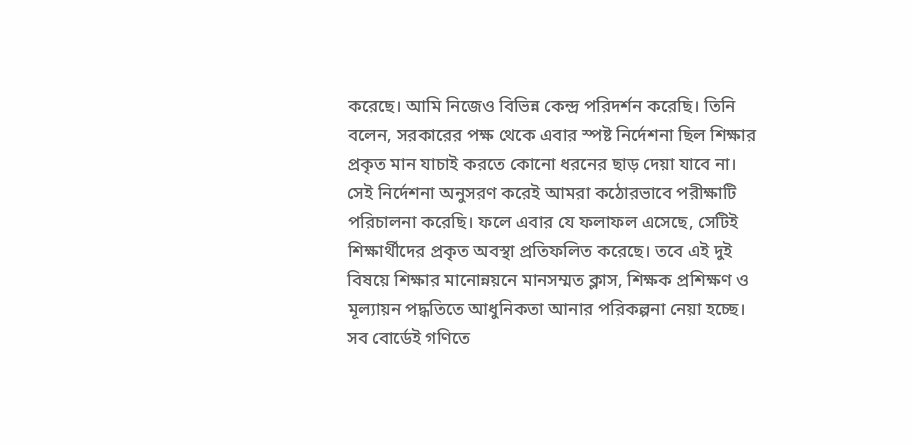করেছে। আমি নিজেও বিভিন্ন কেন্দ্র পরিদর্শন করেছি। তিনি বলেন, সরকারের পক্ষ থেকে এবার স্পষ্ট নির্দেশনা ছিল শিক্ষার প্রকৃত মান যাচাই করতে কোনো ধরনের ছাড় দেয়া যাবে না। সেই নির্দেশনা অনুসরণ করেই আমরা কঠোরভাবে পরীক্ষাটি পরিচালনা করেছি। ফলে এবার যে ফলাফল এসেছে, সেটিই শিক্ষার্থীদের প্রকৃত অবস্থা প্রতিফলিত করেছে। তবে এই দুই বিষয়ে শিক্ষার মানোন্নয়নে মানসম্মত ক্লাস, শিক্ষক প্রশিক্ষণ ও মূল্যায়ন পদ্ধতিতে আধুনিকতা আনার পরিকল্পনা নেয়া হচ্ছে।
সব বোর্ডেই গণিতে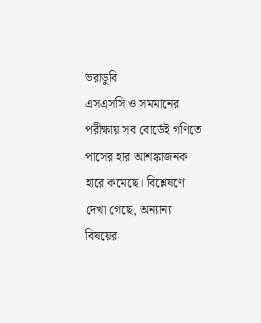ভরাডুবি
এসএসসি ও সমমানের পরীক্ষায় সব বোর্ডেই গণিতে পাসের হার আশঙ্কাজনক হারে কমেছে। বিশ্লেষণে দেখা গেছে, অন্যান্য বিষয়ের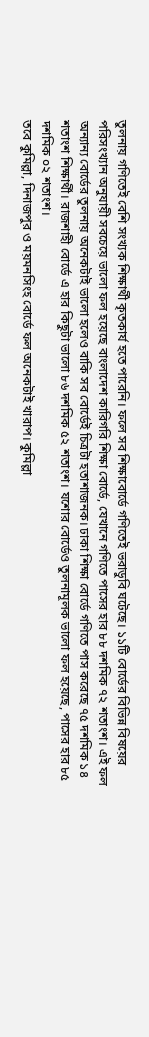তুলনায় গণিতেই বেশি সংখ্যক শিক্ষার্থী কৃতকার্য হতে পারেনি। ফলে সব শিক্ষাবোর্ডে গণিতেই ভরাডুবি ঘটেছে। ১১টি বোর্ডের বিভিন্ন বিষয়ের পরিসংখ্যান অনুযায়ী সবচেয়ে ভালো ফল হয়েছে বাংলাদেশ কারিগরি শিক্ষা বোর্ডে, যেখানে গণিতে পাসের হার ৮৮ দশমিক ৭২ শতাংশ। এই ফল অন্যান্য বোর্ডের তুলনায় অনেকটাই ভালো হলেও বাকি সব বোর্ডেই চিত্রটা হতাশাজনক। ঢাকা শিক্ষা বোর্ডে গণিতে পাস করেছে ৭৫ দশমিক ১৪ শতাংশ শিক্ষার্থী। রাজশাহী বোর্ডে এ হার কিছুটা ভালো ৮৬ দশমিক ৫২ শতাংশ। যশোর বোর্ডেও তুলনামূলক ভালো ফল হয়েছে, পাসের হার ৮৫ দশমিক ০২ শতাংশ।
তবে কুমিল্লা, দিনাজপুর ও ময়মনসিংহ বোর্ডে ফল অনেকটাই খারাপ। কুমিল্লা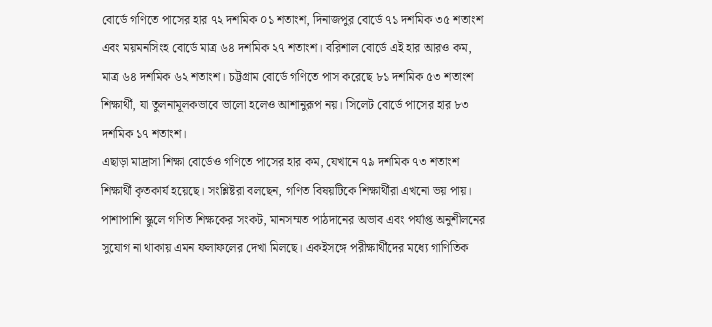বোর্ডে গণিতে পাসের হার ৭২ দশমিক ০১ শতাংশ, দিনাজপুর বোর্ডে ৭১ দশমিক ৩৫ শতাংশ এবং ময়মনসিংহ বোর্ডে মাত্র ৬৪ দশমিক ২৭ শতাংশ। বরিশাল বোর্ডে এই হার আরও কম, মাত্র ৬৪ দশমিক ৬২ শতাংশ। চট্টগ্রাম বোর্ডে গণিতে পাস করেছে ৮১ দশমিক ৫৩ শতাংশ শিক্ষার্থী, যা তুলনামূলকভাবে ভালো হলেও আশানুরূপ নয়। সিলেট বোর্ডে পাসের হার ৮৩ দশমিক ১৭ শতাংশ।
এছাড়া মাদ্রাসা শিক্ষা বোর্ডেও গণিতে পাসের হার কম, যেখানে ৭৯ দশমিক ৭৩ শতাংশ শিক্ষার্থী কৃতকার্য হয়েছে। সংশ্লিষ্টরা বলছেন, গণিত বিষয়টিকে শিক্ষার্থীরা এখনো ভয় পায়। পাশাপাশি স্কুলে গণিত শিক্ষকের সংকট, মানসম্মত পাঠদানের অভাব এবং পর্যাপ্ত অনুশীলনের সুযোগ না থাকায় এমন ফলাফলের দেখা মিলছে। একইসঙ্গে পরীক্ষার্থীদের মধ্যে গাণিতিক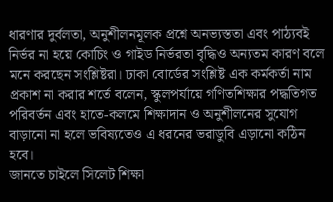ধারণার দুর্বলতা, অনুশীলনমূলক প্রশ্নে অনভ্যস্ততা এবং পাঠ্যবই নির্ভর না হয়ে কোচিং ও গাইড নির্ভরতা বৃদ্ধিও অন্যতম কারণ বলে মনে করছেন সংশ্লিষ্টরা। ঢাকা বোর্ডের সংশ্লিষ্ট এক কর্মকর্তা নাম প্রকাশ না করার শর্তে বলেন, স্কুলপর্যায়ে গণিতশিক্ষার পদ্ধতিগত পরিবর্তন এবং হাতে-কলমে শিক্ষাদান ও অনুশীলনের সুযোগ বাড়ানো না হলে ভবিষ্যতেও এ ধরনের ভরাডুবি এড়ানো কঠিন হবে।
জানতে চাইলে সিলেট শিক্ষা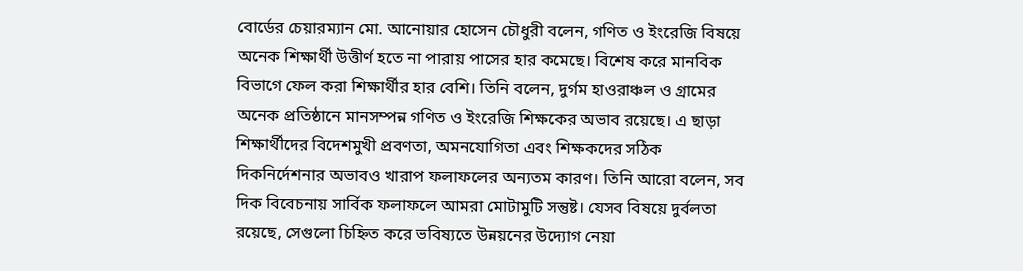বোর্ডের চেয়ারম্যান মো. আনোয়ার হোসেন চৌধুরী বলেন, গণিত ও ইংরেজি বিষয়ে অনেক শিক্ষার্থী উত্তীর্ণ হতে না পারায় পাসের হার কমেছে। বিশেষ করে মানবিক বিভাগে ফেল করা শিক্ষার্থীর হার বেশি। তিনি বলেন, দুর্গম হাওরাঞ্চল ও গ্রামের অনেক প্রতিষ্ঠানে মানসম্পন্ন গণিত ও ইংরেজি শিক্ষকের অভাব রয়েছে। এ ছাড়া শিক্ষার্থীদের বিদেশমুখী প্রবণতা, অমনযোগিতা এবং শিক্ষকদের সঠিক দিকনির্দেশনার অভাবও খারাপ ফলাফলের অন্যতম কারণ। তিনি আরো বলেন, সব দিক বিবেচনায় সার্বিক ফলাফলে আমরা মোটামুটি সন্তুষ্ট। যেসব বিষয়ে দুর্বলতা রয়েছে, সেগুলো চিহ্নিত করে ভবিষ্যতে উন্নয়নের উদ্যোগ নেয়া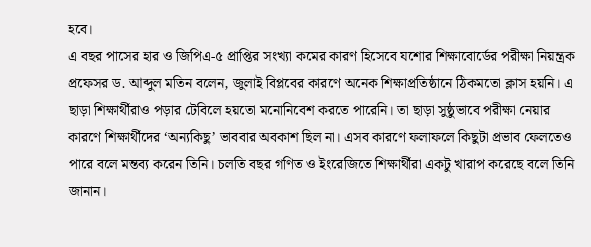হবে।
এ বছর পাসের হার ও জিপিএ-৫ প্রাপ্তির সংখ্যা কমের কারণ হিসেবে যশোর শিক্ষাবোর্ডের পরীক্ষা নিয়ন্ত্রক প্রফেসর ড. আব্দুল মতিন বলেন, জুলাই বিপ্লবের কারণে অনেক শিক্ষাপ্রতিষ্ঠানে ঠিকমতো ক্লাস হয়নি। এ ছাড়া শিক্ষার্থীরাও পড়ার টেবিলে হয়তো মনোনিবেশ করতে পারেনি। তা ছাড়া সুষ্ঠুভাবে পরীক্ষা নেয়ার কারণে শিক্ষার্থীদের ‘অন্যকিছু’ ভাববার অবকাশ ছিল না। এসব কারণে ফলাফলে কিছুটা প্রভাব ফেলতেও পারে বলে মন্তব্য করেন তিনি। চলতি বছর গণিত ও ইংরেজিতে শিক্ষার্থীরা একটু খারাপ করেছে বলে তিনি জানান।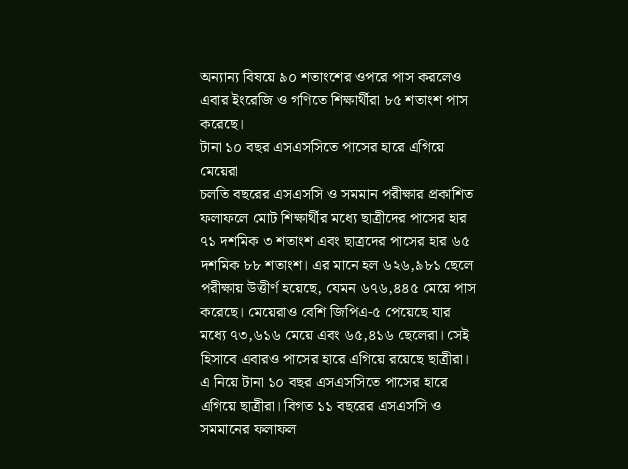অন্যান্য বিষয়ে ৯০ শতাংশের ওপরে পাস করলেও এবার ইংরেজি ও গণিতে শিক্ষার্থীরা ৮৫ শতাংশ পাস করেছে।
টানা ১০ বছর এসএসসিতে পাসের হারে এগিয়ে মেয়েরা
চলতি বছরের এসএসসি ও সমমান পরীক্ষার প্রকাশিত ফলাফলে মোট শিক্ষার্থীর মধ্যে ছাত্রীদের পাসের হার ৭১ দশমিক ৩ শতাংশ এবং ছাত্রদের পাসের হার ৬৫ দশমিক ৮৮ শতাংশ। এর মানে হল ৬২৬,৯৮১ ছেলে পরীক্ষায় উত্তীর্ণ হয়েছে, যেমন ৬৭৬,৪৪৫ মেয়ে পাস করেছে। মেয়েরাও বেশি জিপিএ-৫ পেয়েছে যার মধ্যে ৭৩,৬১৬ মেয়ে এবং ৬৫,৪১৬ ছেলেরা। সেই হিসাবে এবারও পাসের হারে এগিয়ে রয়েছে ছাত্রীরা। এ নিয়ে টানা ১০ বছর এসএসসিতে পাসের হারে এগিয়ে ছাত্রীরা। বিগত ১১ বছরের এসএসসি ও সমমানের ফলাফল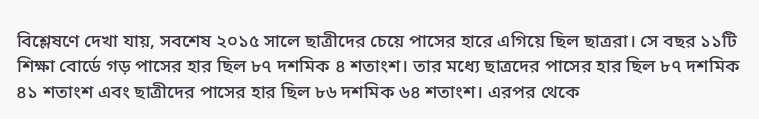বিশ্লেষণে দেখা যায়, সবশেষ ২০১৫ সালে ছাত্রীদের চেয়ে পাসের হারে এগিয়ে ছিল ছাত্ররা। সে বছর ১১টি শিক্ষা বোর্ডে গড় পাসের হার ছিল ৮৭ দশমিক ৪ শতাংশ। তার মধ্যে ছাত্রদের পাসের হার ছিল ৮৭ দশমিক ৪১ শতাংশ এবং ছাত্রীদের পাসের হার ছিল ৮৬ দশমিক ৬৪ শতাংশ। এরপর থেকে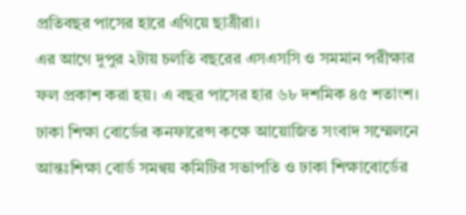প্রতিবছর পাসের হারে এগিয়ে ছাত্রীরা।
এর আগে দুপুর ২টায় চলতি বছরের এসএসসি ও সমমান পরীক্ষার ফল প্রকাশ করা হয়। এ বছর পাসের হার ৬৮ দশমিক ৪৫ শতাংশ। ঢাকা শিক্ষা বোর্ডের কনফারেন্স কক্ষে আয়োজিত সংবাদ সম্মেলনে আন্তঃশিক্ষা বোর্ড সমন্বয় কমিটির সভাপতি ও ঢাকা শিক্ষাবোর্ডের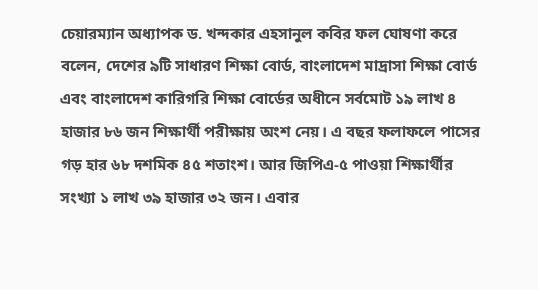চেয়ারম্যান অধ্যাপক ড. খন্দকার এহসানুল কবির ফল ঘোষণা করে বলেন, দেশের ৯টি সাধারণ শিক্ষা বোর্ড, বাংলাদেশ মাদ্রাসা শিক্ষা বোর্ড এবং বাংলাদেশ কারিগরি শিক্ষা বোর্ডের অধীনে সর্বমোট ১৯ লাখ ৪ হাজার ৮৬ জন শিক্ষার্থী পরীক্ষায় অংশ নেয়। এ বছর ফলাফলে পাসের গড় হার ৬৮ দশমিক ৪৫ শতাংশ। আর জিপিএ-৫ পাওয়া শিক্ষার্থীর সংখ্যা ১ লাখ ৩৯ হাজার ৩২ জন। এবার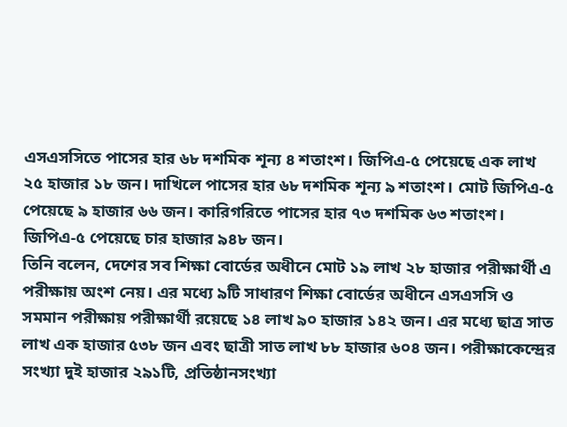এসএসসিতে পাসের হার ৬৮ দশমিক শূন্য ৪ শতাংশ। জিপিএ-৫ পেয়েছে এক লাখ ২৫ হাজার ১৮ জন। দাখিলে পাসের হার ৬৮ দশমিক শূন্য ৯ শতাংশ। মোট জিপিএ-৫ পেয়েছে ৯ হাজার ৬৬ জন। কারিগরিতে পাসের হার ৭৩ দশমিক ৬৩ শতাংশ। জিপিএ-৫ পেয়েছে চার হাজার ৯৪৮ জন।
তিনি বলেন, দেশের সব শিক্ষা বোর্ডের অধীনে মোট ১৯ লাখ ২৮ হাজার পরীক্ষার্থী এ পরীক্ষায় অংশ নেয়। এর মধ্যে ৯টি সাধারণ শিক্ষা বোর্ডের অধীনে এসএসসি ও সমমান পরীক্ষায় পরীক্ষার্থী রয়েছে ১৪ লাখ ৯০ হাজার ১৪২ জন। এর মধ্যে ছাত্র সাত লাখ এক হাজার ৫৩৮ জন এবং ছাত্রী সাত লাখ ৮৮ হাজার ৬০৪ জন। পরীক্ষাকেন্দ্রের সংখ্যা দুই হাজার ২৯১টি, প্রতিষ্ঠানসংখ্যা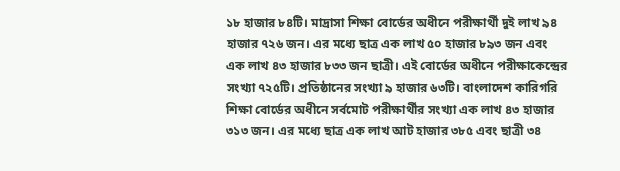১৮ হাজার ৮৪টি। মাদ্রাসা শিক্ষা বোর্ডের অধীনে পরীক্ষার্থী দুই লাখ ৯৪ হাজার ৭২৬ জন। এর মধ্যে ছাত্র এক লাখ ৫০ হাজার ৮৯৩ জন এবং এক লাখ ৪৩ হাজার ৮৩৩ জন ছাত্রী। এই বোর্ডের অধীনে পরীক্ষাকেন্দ্রের সংখ্যা ৭২৫টি। প্রতিষ্ঠানের সংখ্যা ৯ হাজার ৬৩টি। বাংলাদেশ কারিগরি শিক্ষা বোর্ডের অধীনে সর্বমোট পরীক্ষার্থীর সংখ্যা এক লাখ ৪৩ হাজার ৩১৩ জন। এর মধ্যে ছাত্র এক লাখ আট হাজার ৩৮৫ এবং ছাত্রী ৩৪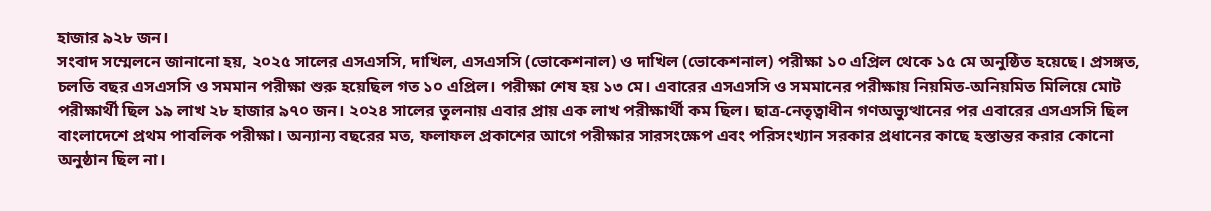হাজার ৯২৮ জন।
সংবাদ সম্মেলনে জানানো হয়, ২০২৫ সালের এসএসসি, দাখিল, এসএসসি (ভোকেশনাল) ও দাখিল (ভোকেশনাল) পরীক্ষা ১০ এপ্রিল থেকে ১৫ মে অনুষ্ঠিত হয়েছে। প্রসঙ্গত, চলতি বছর এসএসসি ও সমমান পরীক্ষা শুরু হয়েছিল গত ১০ এপ্রিল। পরীক্ষা শেষ হয় ১৩ মে। এবারের এসএসসি ও সমমানের পরীক্ষায় নিয়মিত-অনিয়মিত মিলিয়ে মোট পরীক্ষার্থী ছিল ১৯ লাখ ২৮ হাজার ৯৭০ জন। ২০২৪ সালের তুলনায় এবার প্রায় এক লাখ পরীক্ষার্থী কম ছিল। ছাত্র-নেতৃত্বাধীন গণঅভ্যুত্থানের পর এবারের এসএসসি ছিল বাংলাদেশে প্রথম পাবলিক পরীক্ষা। অন্যান্য বছরের মত, ফলাফল প্রকাশের আগে পরীক্ষার সারসংক্ষেপ এবং পরিসংখ্যান সরকার প্রধানের কাছে হস্তান্তর করার কোনো অনুষ্ঠান ছিল না।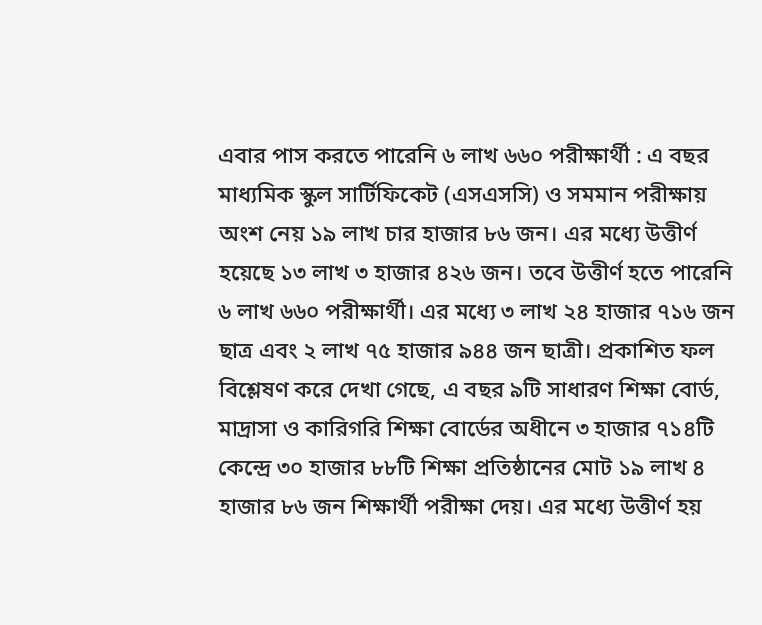এবার পাস করতে পারেনি ৬ লাখ ৬৬০ পরীক্ষার্থী : এ বছর মাধ্যমিক স্কুল সার্টিফিকেট (এসএসসি) ও সমমান পরীক্ষায় অংশ নেয় ১৯ লাখ চার হাজার ৮৬ জন। এর মধ্যে উত্তীর্ণ হয়েছে ১৩ লাখ ৩ হাজার ৪২৬ জন। তবে উত্তীর্ণ হতে পারেনি ৬ লাখ ৬৬০ পরীক্ষার্থী। এর মধ্যে ৩ লাখ ২৪ হাজার ৭১৬ জন ছাত্র এবং ২ লাখ ৭৫ হাজার ৯৪৪ জন ছাত্রী। প্রকাশিত ফল বিশ্লেষণ করে দেখা গেছে, এ বছর ৯টি সাধারণ শিক্ষা বোর্ড, মাদ্রাসা ও কারিগরি শিক্ষা বোর্ডের অধীনে ৩ হাজার ৭১৪টি কেন্দ্রে ৩০ হাজার ৮৮টি শিক্ষা প্রতিষ্ঠানের মোট ১৯ লাখ ৪ হাজার ৮৬ জন শিক্ষার্থী পরীক্ষা দেয়। এর মধ্যে উত্তীর্ণ হয়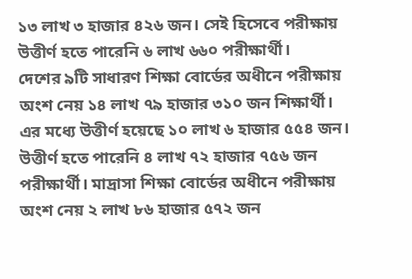১৩ লাখ ৩ হাজার ৪২৬ জন। সেই হিসেবে পরীক্ষায় উত্তীর্ণ হতে পারেনি ৬ লাখ ৬৬০ পরীক্ষার্থী।
দেশের ৯টি সাধারণ শিক্ষা বোর্ডের অধীনে পরীক্ষায় অংশ নেয় ১৪ লাখ ৭৯ হাজার ৩১০ জন শিক্ষার্থী। এর মধ্যে উত্তীর্ণ হয়েছে ১০ লাখ ৬ হাজার ৫৫৪ জন। উত্তীর্ণ হতে পারেনি ৪ লাখ ৭২ হাজার ৭৫৬ জন পরীক্ষার্থী। মাদ্রাসা শিক্ষা বোর্ডের অধীনে পরীক্ষায় অংশ নেয় ২ লাখ ৮৬ হাজার ৫৭২ জন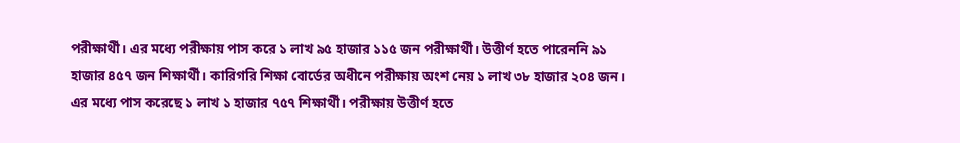পরীক্ষার্থী। এর মধ্যে পরীক্ষায় পাস করে ১ লাখ ৯৫ হাজার ১১৫ জন পরীক্ষার্থী। উত্তীর্ণ হতে পারেননি ৯১ হাজার ৪৫৭ জন শিক্ষার্থী। কারিগরি শিক্ষা বোর্ডের অধীনে পরীক্ষায় অংশ নেয় ১ লাখ ৩৮ হাজার ২০৪ জন। এর মধ্যে পাস করেছে ১ লাখ ১ হাজার ৭৫৭ শিক্ষার্থী। পরীক্ষায় উত্তীর্ণ হতে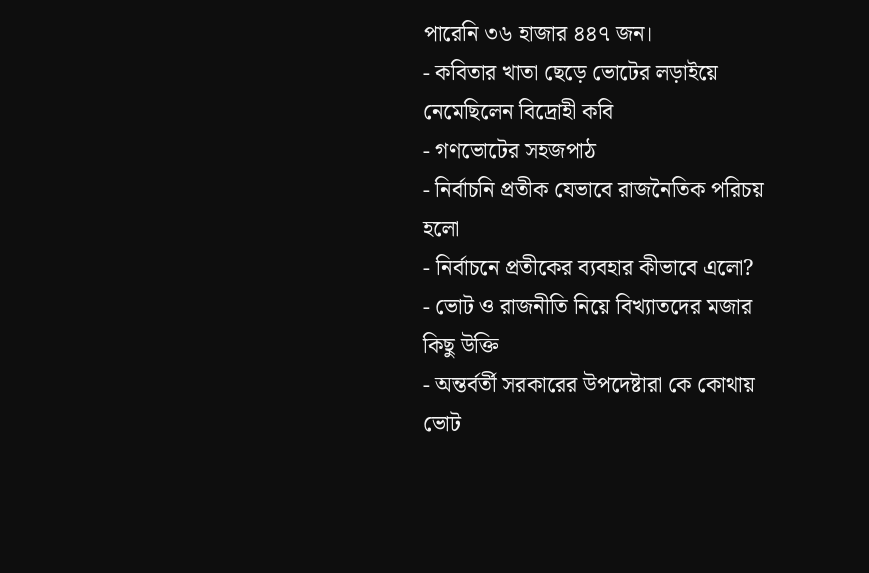পারেনি ৩৬ হাজার ৪৪৭ জন।
- কবিতার খাতা ছেড়ে ভোটের লড়াইয়ে নেমেছিলেন বিদ্রোহী কবি
- গণভোটের সহজপাঠ
- নির্বাচনি প্রতীক যেভাবে রাজনৈতিক পরিচয় হলো
- নির্বাচনে প্রতীকের ব্যবহার কীভাবে এলো?
- ভোট ও রাজনীতি নিয়ে বিখ্যাতদের মজার কিছু উক্তি
- অন্তর্বর্তী সরকারের উপদেষ্টারা কে কোথায় ভোট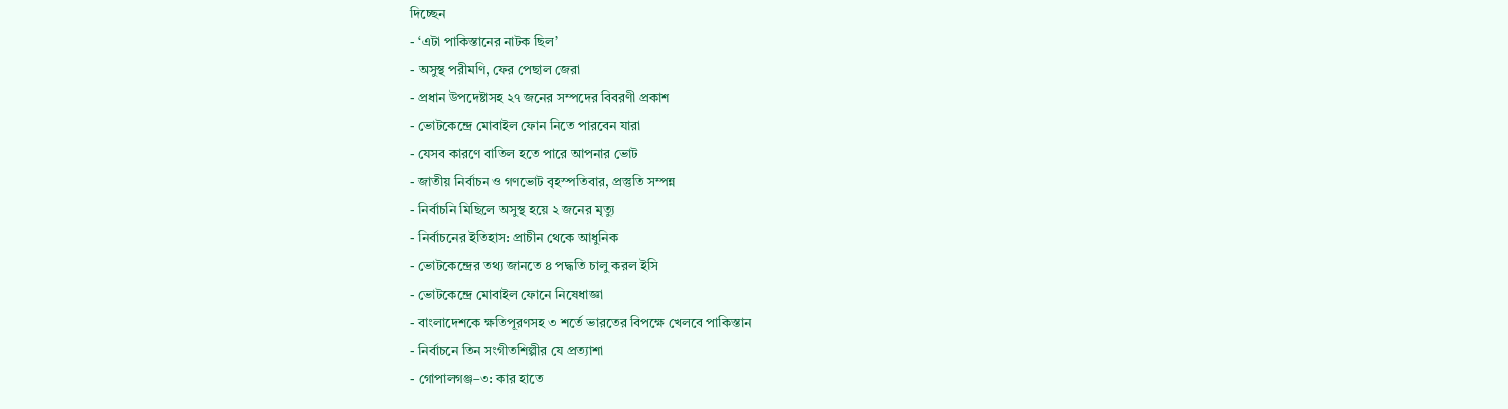দিচ্ছেন
- ‘এটা পাকিস্তানের নাটক ছিল’
- অসুস্থ পরীমণি, ফের পেছাল জেরা
- প্রধান উপদেষ্টাসহ ২৭ জনের সম্পদের বিবরণী প্রকাশ
- ভোটকেন্দ্রে মোবাইল ফোন নিতে পারবেন যারা
- যেসব কারণে বাতিল হতে পারে আপনার ভোট
- জাতীয় নির্বাচন ও গণভোট বৃহস্পতিবার, প্রস্তুতি সম্পন্ন
- নির্বাচনি মিছিলে অসুস্থ হয়ে ২ জনের মৃত্যু
- নির্বাচনের ইতিহাস: প্রাচীন থেকে আধুনিক
- ভোটকেন্দ্রের তথ্য জানতে ৪ পদ্ধতি চালু করল ইসি
- ভোটকেন্দ্রে মোবাইল ফোনে নিষেধাজ্ঞা
- বাংলাদেশকে ক্ষতিপূরণসহ ৩ শর্তে ভারতের বিপক্ষে খেলবে পাকিস্তান
- নির্বাচনে তিন সংগীতশিল্পীর যে প্রত্যাশা
- গোপালগঞ্জ–৩: কার হাতে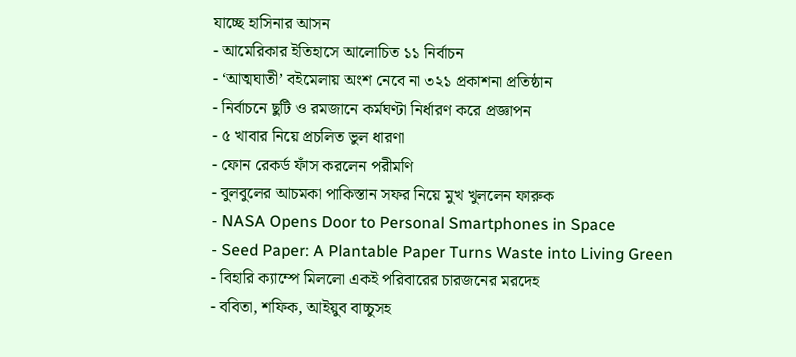যাচ্ছে হাসিনার আসন
- আমেরিকার ইতিহাসে আলোচিত ১১ নির্বাচন
- ‘আত্মঘাতী’ বইমেলায় অংশ নেবে না ৩২১ প্রকাশনা প্রতিষ্ঠান
- নির্বাচনে ছুটি ও রমজানে কর্মঘণ্টা নির্ধারণ করে প্রজ্ঞাপন
- ৫ খাবার নিয়ে প্রচলিত ভুল ধারণা
- ফোন রেকর্ড ফাঁস করলেন পরীমণি
- বুলবুলের আচমকা পাকিস্তান সফর নিয়ে মুখ খুললেন ফারুক
- NASA Opens Door to Personal Smartphones in Space
- Seed Paper: A Plantable Paper Turns Waste into Living Green
- বিহারি ক্যাম্পে মিললো একই পরিবারের চারজনের মরদেহ
- ববিতা, শফিক, আইয়ুব বাচ্চুসহ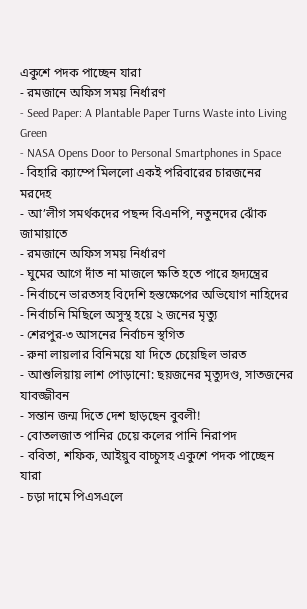একুশে পদক পাচ্ছেন যারা
- রমজানে অফিস সময় নির্ধারণ
- Seed Paper: A Plantable Paper Turns Waste into Living Green
- NASA Opens Door to Personal Smartphones in Space
- বিহারি ক্যাম্পে মিললো একই পরিবারের চারজনের মরদেহ
- আ’লীগ সমর্থকদের পছন্দ বিএনপি, নতুনদের ঝোঁক জামায়াতে
- রমজানে অফিস সময় নির্ধারণ
- ঘুমের আগে দাঁত না মাজলে ক্ষতি হতে পারে হৃদ্যন্ত্রের
- নির্বাচনে ভারতসহ বিদেশি হস্তক্ষেপের অভিযোগ নাহিদের
- নির্বাচনি মিছিলে অসুস্থ হয়ে ২ জনের মৃত্যু
- শেরপুর-৩ আসনের নির্বাচন স্থগিত
- রুনা লায়লার বিনিময়ে যা দিতে চেয়েছিল ভারত
- আশুলিয়ায় লাশ পোড়ানো: ছয়জনের মৃত্যুদণ্ড, সাতজনের যাবজ্জীবন
- সন্তান জন্ম দিতে দেশ ছাড়ছেন বুবলী!
- বোতলজাত পানির চেয়ে কলের পানি নিরাপদ
- ববিতা, শফিক, আইয়ুব বাচ্চুসহ একুশে পদক পাচ্ছেন যারা
- চড়া দামে পিএসএলে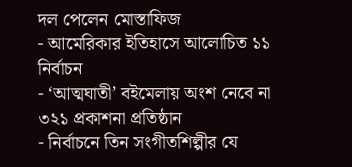দল পেলেন মোস্তাফিজ
- আমেরিকার ইতিহাসে আলোচিত ১১ নির্বাচন
- ‘আত্মঘাতী’ বইমেলায় অংশ নেবে না ৩২১ প্রকাশনা প্রতিষ্ঠান
- নির্বাচনে তিন সংগীতশিল্পীর যে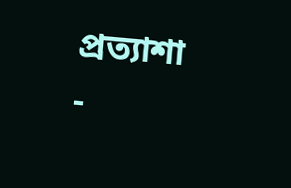প্রত্যাশা
-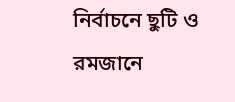নির্বাচনে ছুটি ও রমজানে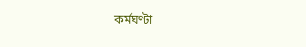কর্মঘণ্টা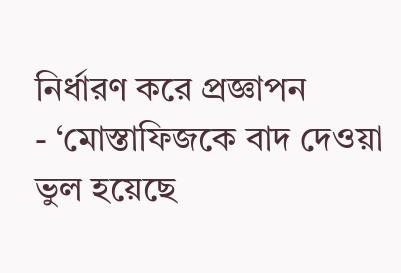নির্ধারণ করে প্রজ্ঞাপন
- ‘মোস্তাফিজকে বাদ দেওয়া ভুল হয়েছে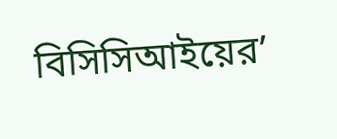বিসিসিআইয়ের’